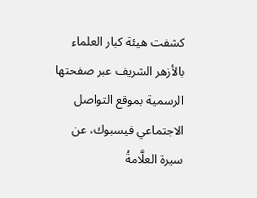كشفت هيئة كبار العلماء بالأزهر الشريف عبر صفحتها الرسمية بموقع التواصل الاجتماعي فيسبوك، عن سيرة العلَّامةُ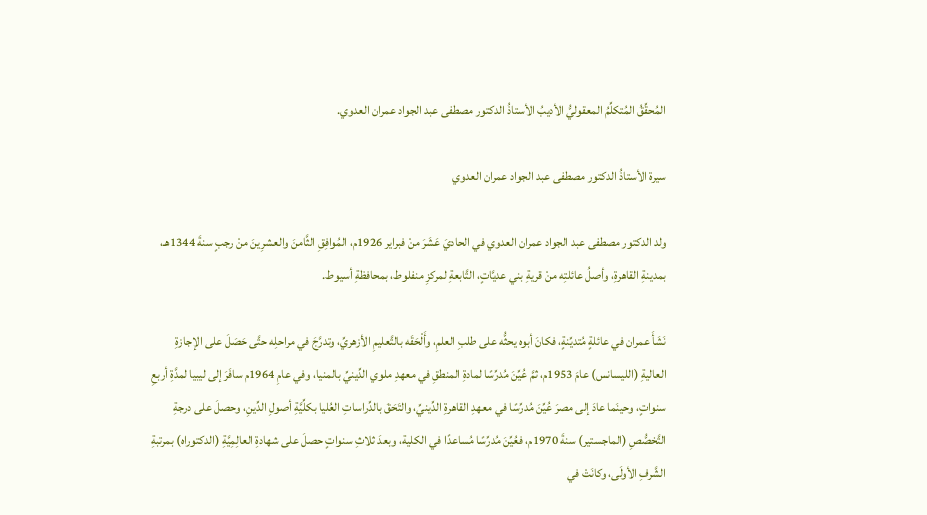المُحقِّقُ المُتكلِّمُ المعقوليُّ الأديبُ الأستاذُ الدكتور مصطفى عبد الجواد عمران العدوي.

سيرة الأستاذُ الدكتور مصطفى عبد الجواد عمران العدوي

ولد الدكتور مصطفى عبد الجواد عمران العدوي في الحاديَ عَشَرَ منْ فبراير 1926م، المُوافِقِ الثَّامنَ والعشرِينَ منْ رجبٍ سنةَ 1344هـ، بمدينةِ القاهرةِ، وأصلُ عائلتِه منْ قريةِ بني عديَّاتٍ، التَّابعةِ لمركزِ منفلوط، بمحافظةِ أسيوط.

نَشَأَ عمران في عائلةٍ مُتديِّنةٍ، فكانَ أبوه يحثُّه على طلبِ العلمِ، وأَلْحَقَه بالتَّعليمِ الأزهريِّ، وتدرَّجَ في مراحلِه حتَّى حَصَلَ على الإجازةِ العاليةِ (الليسانس) عامَ 1953م، ثمَّ عُيِّنَ مُدرِّسًا لمادةِ المنطقِ في معهدِ ملوي الدِّينيِّ بالمنيا، وفي عامِ 1964م سافَرَ إلى ليبيا لمدَّةِ أربعِ سنواتٍ، وحينَما عادَ إلى مصرَ عُيِّنَ مُدرِّسًا في معهدِ القاهرةِ الدِّينيِّ، والتَحَقَ بالدِّراساتِ العُليا بكلِّيَّةِ أصولِ الدِّينِ، وحصلَ على درجةِ التَّخصُّصِ (الماجستير) سنةَ 1970م، فعُيِّنَ مُدرِّسًا مُساعدًا في الكلية، وبعدَ ثلاثِ سنواتٍ حصلَ على شهادةِ العالِمِيَّةِ (الدكتوراه) بمرتبةِ الشَّرفِ الأولَى، وكانَتْ في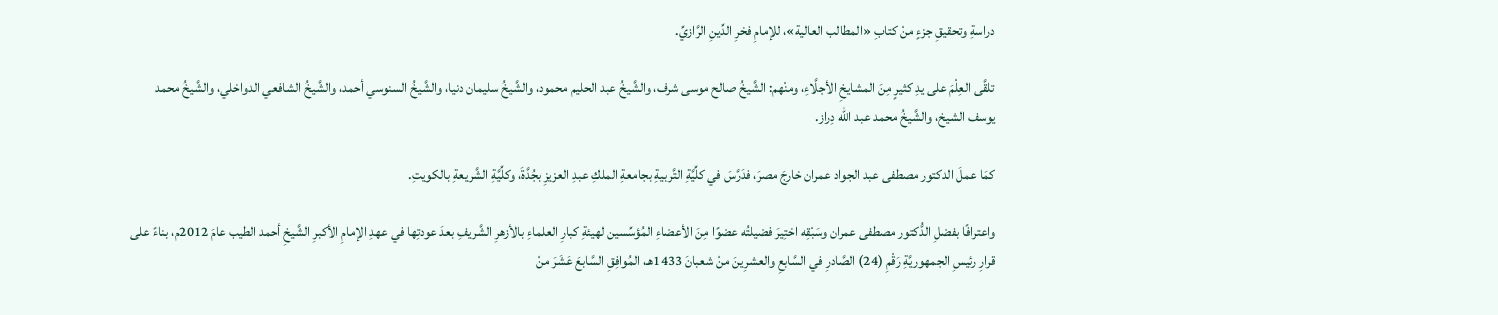دراسةِ وتحقيقِ جزءٍ منْ كتابِ «المطالب العالية»، للإمامِ فخرِ الدِّينِ الرَّازيِّ.

تلقَّى العِلْمَ على يدِ كثيرٍ مِنَ المشايخِ الأجلَّاءِ، ومنْهم: الشَّيخُ صالح موسى شرف، والشَّيخُ عبد الحليم محمود، والشَّيخُ سليمان دنيا، والشَّيخُ السنوسي أحمد، والشَّيخُ الشافعي الدواخلي، والشَّيخُ محمد يوسف الشيخ، والشَّيخُ محمد عبد الله دِراز.

كمَا عملَ الدكتور مصطفى عبد الجواد عمران خارجَ مصرَ، فدَرَّسَ في كلِّيَّةِ التَّربيةِ بجامعةِ الملكِ عبدِ العزيزِ بجُدَّةَ، وكلِّيَّةِ الشَّريعةِ بالكويتِ.

واعترافًا بفضلِ الدُّكتور مصطفى عمران وسَبْقِه اختِيرَ فضيلتُه عضوًا مِنَ الأعضاءِ المُؤسِّسين لهيئةِ كبارِ العلماءِ بالأزهرِ الشَّريفِ بعدَ عودتِها في عهدِ الإمامِ الأكبرِ الشَّيخِ أحمد الطيب عامَ 2012م، بناءً على قرارِ رئيسِ الجمهوريَّةِ رَقْمِ (24) الصَّادرِ في السَّابعِ والعشرِينَ منْ شعبانَ 1433هـ، المُوافِقِ السَّابعَ عَشَرَ منْ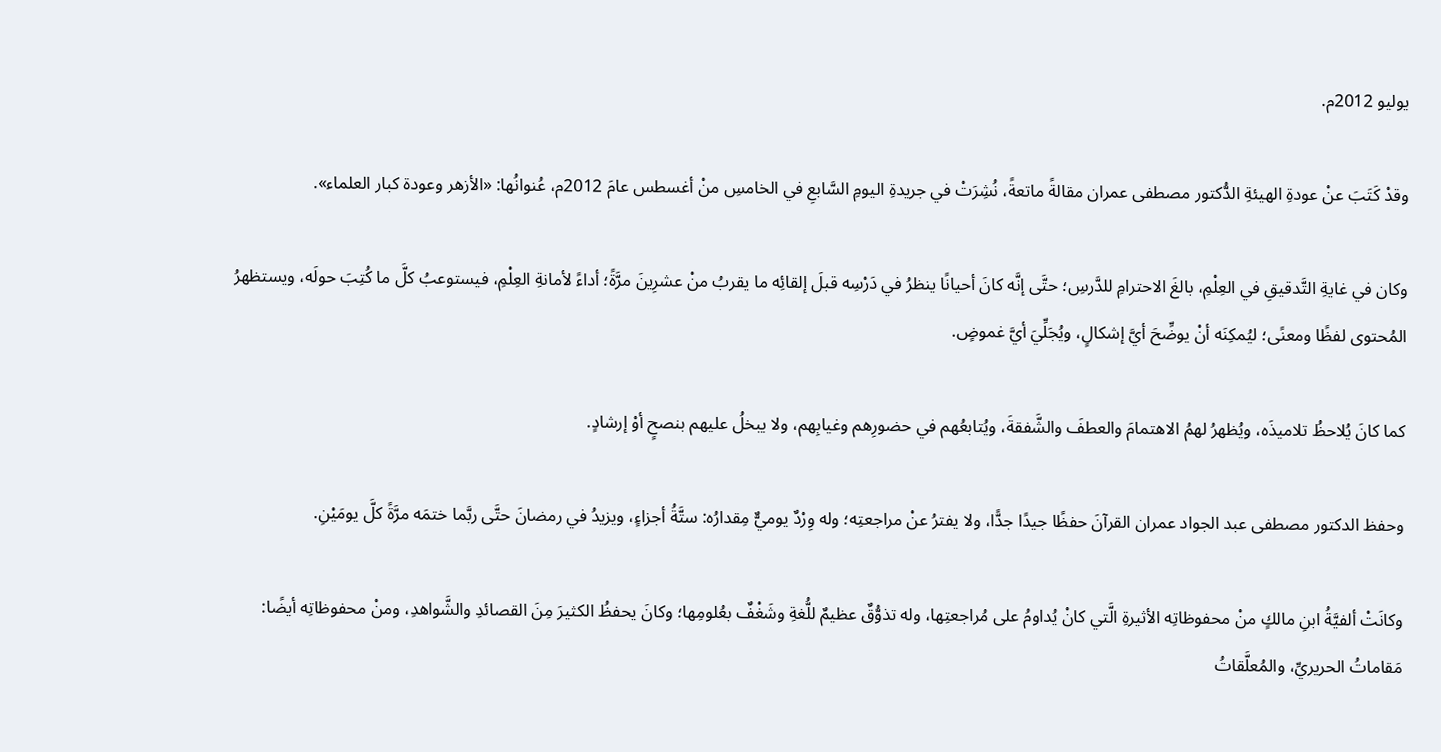يوليو 2012م.

وقدْ كَتَبَ عنْ عودةِ الهيئةِ الدُّكتور مصطفى عمران مقالةً ماتعةً، نُشِرَتْ في جريدةِ اليومِ السَّابعِ في الخامسِ منْ أغسطس عامَ 2012م، عُنوانُها: «الأزهر وعودة كبار العلماء».

وكان في غايةِ التَّدقيقِ في العِلْمِ، بالغَ الاحترامِ للدَّرسِ؛ حتَّى إنَّه كانَ أحيانًا ينظرُ في دَرْسِه قبلَ إلقائِه ما يقربُ منْ عشرِينَ مرَّةً؛ أداءً لأمانةِ العِلْمِ، فيستوعبُ كلَّ ما كُتِبَ حولَه، ويستظهرُ المُحتوى لفظًا ومعنًى؛ ليُمكِنَه أنْ يوضِّحَ أيَّ إشكالٍ، ويُجَلِّيَ أيَّ غموضٍ.

كما كانَ يُلاحظُ تلاميذَه، ويُظهرُ لهمُ الاهتمامَ والعطفَ والشَّفقةَ، ويُتابعُهم في حضورِهم وغيابِهم، ولا يبخلُ عليهم بنصحٍ أوْ إرشادٍ.

وحفظ الدكتور مصطفى عبد الجواد عمران القرآنَ حفظًا جيدًا جدًّا، ولا يفترُ عنْ مراجعتِه؛ وله وِرْدٌ يوميٌّ مِقدارُه: ستَّةُ أجزاءٍ، ويزيدُ في رمضانَ حتَّى ربَّما ختمَه مرَّةً كلَّ يومَيْنِ.

وكانَتْ ألفيَّةُ ابنِ مالكٍ منْ محفوظاتِه الأثيرةِ الَّتي كانْ يُداومُ على مُراجعتِها، وله تذوُّقٌ عظيمٌ للُّغةِ وشَغْفٌ بعُلومِها؛ وكانَ يحفظُ الكثيرَ مِنَ القصائدِ والشَّواهدِ، ومنْ محفوظاتِه أيضًا: مَقاماتُ الحريريِّ، والمُعلَّقاتُ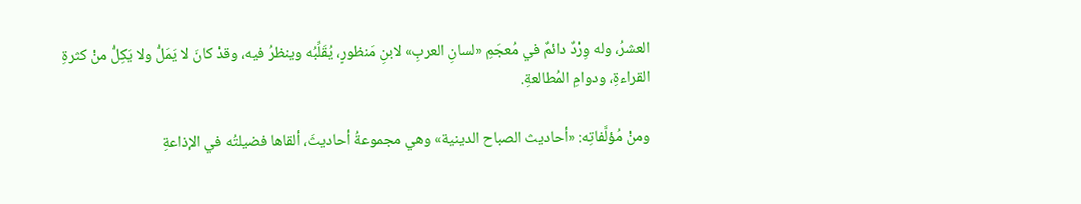العشرُ، وله وِرْدٌ دائمٌ في مُعجَمِ «لسانِ العربِ» لابنِ مَنظورٍ، يُقَلِّبُه وينظرُ فيه، وقدْ كانَ لا يَمَلُّ ولا يَكِلُّ منْ كثرةِ القراءةِ، ودوامِ المُطالعةِ.

ومنْ مُؤلَّفاتِه: «أحاديث الصباح الدينية» وهي مجموعةُ أحاديثَ، ألقاها فضيلتُه في الإذاعةِ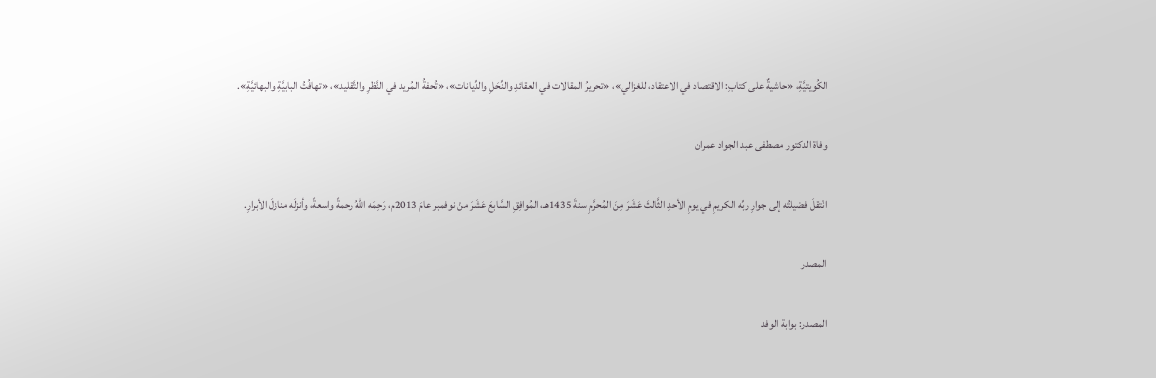الكُويتيَّةِ، «حاشيةٌ على كتابِ: الاقتصاد في الاعتقاد، للغزالي»، «تحريرُ المقالات في العقائدِ والنِّحَلِ والدِّيانات»، «تُحفةُ المُريد في النَّظرِ والتَّقليد»، «تهافُتُ البابيَّةِ والبهائيَّةِ».

وفاة الدكتور مصطفى عبد الجواد عمران

انْتقلَ فضيلتُه إلى جوارِ ربِّه الكريمِ في يومِ الأحدِ الثَّالثَ عَشَرَ مِنَ المُحرَّمِ سنةَ 1435هـ، المُوافِقِ السَّابعَ عَشَرَ منْ نوفمبر عامَ 2013م، رَحِمَه اللهُ رحمةً واسعةً، وأنزلَه منازلَ الأبرارِ.

المصدر

المصدر: بوابة الوفد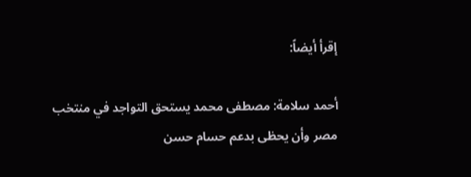إقرأ أيضاً:

أحمد سلامة: مصطفى محمد يستحق التواجد في منتخب مصر وأن يحظى بدعم حسام حسن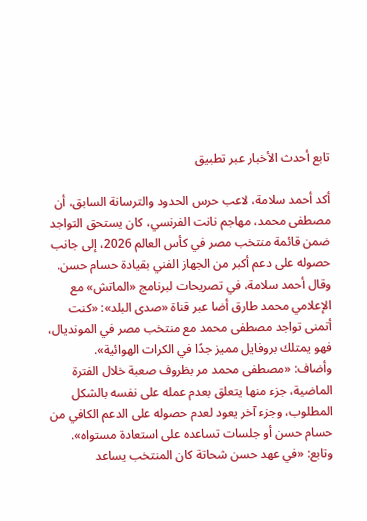تابع أحدث الأخبار عبر تطبيق

أكد أحمد سلامة، لاعب حرس الحدود والترسانة السابق، أن مصطفى محمد، مهاجم نانت الفرنسي، كان يستحق التواجد ضمن قائمة منتخب مصر في كأس العالم 2026، إلى جانب حصوله على دعم أكبر من الجهاز الفني بقيادة حسام حسن.
وقال أحمد سلامة، في تصريحات لبرنامج «الماتش» مع الإعلامي محمد طارق أضا عبر قناة «صدى البلد»: «كنت أتمنى تواجد مصطفى محمد مع منتخب مصر في المونديال، فهو يمتلك بروفايل مميز جدًا في الكرات الهوائية».
وأضاف: «مصطفى محمد مر بظروف صعبة خلال الفترة الماضية، جزء منها يتعلق بعدم عمله على نفسه بالشكل المطلوب، وجزء آخر يعود لعدم حصوله على الدعم الكافي من حسام حسن أو جلسات تساعده على استعادة مستواه».
وتابع: «في عهد حسن شحاتة كان المنتخب يساعد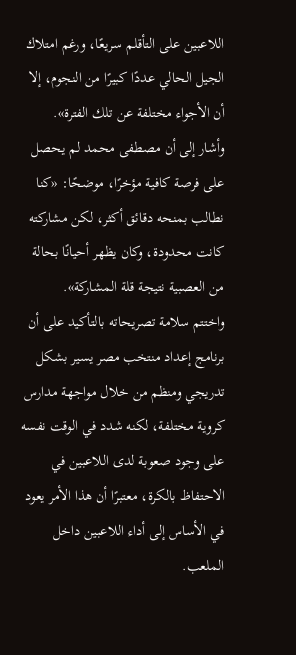اللاعبين على التأقلم سريعًا، ورغم امتلاك الجيل الحالي عددًا كبيرًا من النجوم، إلا أن الأجواء مختلفة عن تلك الفترة».
وأشار إلى أن مصطفى محمد لم يحصل على فرصة كافية مؤخرًا، موضحًا: «كنا نطالب بمنحه دقائق أكثر، لكن مشاركته كانت محدودة، وكان يظهر أحيانًا بحالة من العصبية نتيجة قلة المشاركة».
واختتم سلامة تصريحاته بالتأكيد على أن برنامج إعداد منتخب مصر يسير بشكل تدريجي ومنظم من خلال مواجهة مدارس كروية مختلفة، لكنه شدد في الوقت نفسه على وجود صعوبة لدى اللاعبين في الاحتفاظ بالكرة، معتبرًا أن هذا الأمر يعود في الأساس إلى أداء اللاعبين داخل الملعب.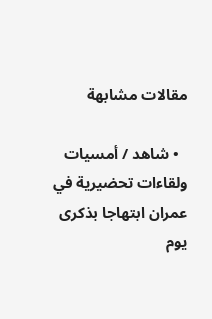مقالات مشابهة

  • شاهد / أمسيات ولقاءات تحضيرية في عمران ابتهاجا بذكرى يوم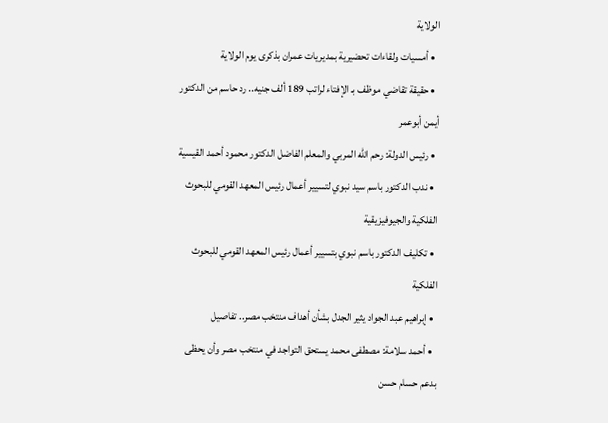الولاية
  • أمسيات ولقاءات تحضيرية بمديريات عمران بذكرى يوم الولاية
  • حقيقة تقاضي موظف بـ الإفتاء لراتب 189 ألف جنيه.. رد حاسم من الدكتور أيمن أبوعمر
  • رئيس الدولة: رحم الله المربي والمعلم الفاضل الدكتور محمود أحمد القيسية
  • ندب الدكتور باسم سيد نبوي لتسيير أعمال رئيس المعهد القومي للبحوث الفلكية والجيوفيزيقية
  • تكليف الدكتور باسم نبوي بتسيير أعمال رئيس المعهد القومي للبحوث الفلكية
  • إبراهيم عبد الجواد يثير الجدل بشأن أهداف منتخب مصر.. تفاصيل
  • أحمد سلامة: مصطفى محمد يستحق التواجد في منتخب مصر وأن يحظى بدعم حسام حسن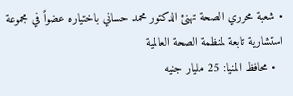• شعبة محرري الصحة تهنئ الدكتور محمد حساني باختياره عضواً في مجموعة استشارية تابعة لمنظمة الصحة العالمية
  • محافظ المنيا: 25 مليار جنيه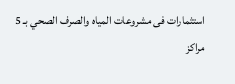استثمارات فى مشروعات المياه والصرف الصحي بـ 5 مراكز